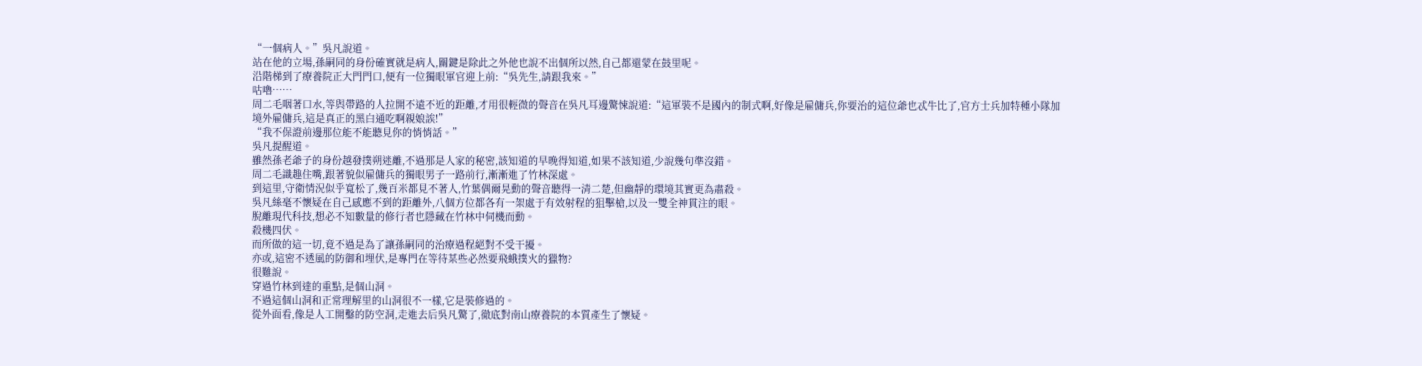“一個病人。”吳凡說道。
站在他的立場,孫嗣同的身份確實就是病人,關鍵是除此之外他也說不出個所以然,自己都還蒙在鼓里呢。
沿階梯到了療養院正大門門口,便有一位獨眼軍官迎上前:“吳先生,請跟我來。”
咕嚕……
周二毛咽著口水,等與帶路的人拉開不遠不近的距離,才用很輕微的聲音在吳凡耳邊驚悚說道:“這軍裝不是國內的制式啊,好像是雇傭兵,你要治的這位爺也忒牛比了,官方士兵加特種小隊加境外雇傭兵,這是真正的黑白通吃啊親娘誒!”
“我不保證前邊那位能不能聽見你的悄悄話。”
吳凡提醒道。
雖然孫老爺子的身份越發撲朔迷離,不過那是人家的秘密,該知道的早晚得知道,如果不該知道,少說幾句準沒錯。
周二毛識趣住嘴,跟著貌似雇傭兵的獨眼男子一路前行,漸漸進了竹林深處。
到這里,守衛情況似乎寬松了,幾百米都見不著人,竹葉偶爾晃動的聲音聽得一清二楚,但幽靜的環境其實更為肅殺。
吳凡絲毫不懷疑在自己感應不到的距離外,八個方位都各有一架處于有效射程的狙擊槍,以及一雙全神貫注的眼。
脫離現代科技,想必不知數量的修行者也隱藏在竹林中伺機而動。
殺機四伏。
而所做的這一切,竟不過是為了讓孫嗣同的治療過程絕對不受干擾。
亦或,這密不透風的防御和埋伏,是專門在等待某些必然要飛蛾撲火的獵物?
很難說。
穿過竹林到達的重點,是個山洞。
不過這個山洞和正常理解里的山洞很不一樣,它是裝修過的。
從外面看,像是人工開鑿的防空洞,走進去后吳凡驚了,徹底對南山療養院的本質產生了懷疑。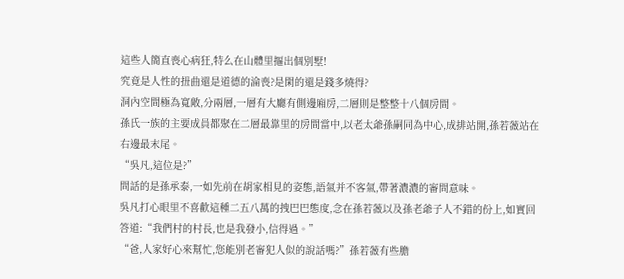這些人簡直喪心病狂,特么在山體里摳出個別墅!
究竟是人性的扭曲還是道德的淪喪?是閑的還是錢多燒得?
洞內空間極為寬敞,分兩層,一層有大廳有側邊廂房,二層則是整整十八個房間。
孫氏一族的主要成員都聚在二層最靠里的房間當中,以老太爺孫嗣同為中心,成排站開,孫若薇站在右邊最末尾。
“吳凡,這位是?”
問話的是孫承泰,一如先前在胡家相見的姿態,語氣并不客氣,帶著濃濃的審問意味。
吳凡打心眼里不喜歡這種二五八萬的拽巴巴態度,念在孫若薇以及孫老爺子人不錯的份上,如實回答道:“我們村的村長,也是我發小,信得過。”
“爸,人家好心來幫忙,您能別老審犯人似的說話嗎?”孫若薇有些膽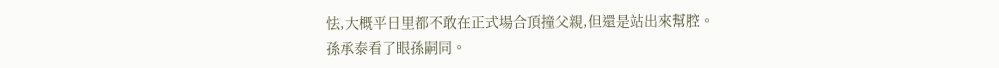怯,大概平日里都不敢在正式場合頂撞父親,但還是站出來幫腔。
孫承泰看了眼孫嗣同。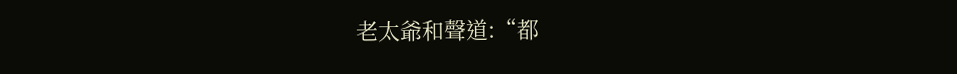老太爺和聲道:“都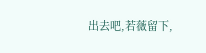出去吧,若薇留下,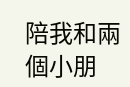陪我和兩個小朋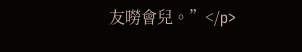友嘮會兒。”</p>